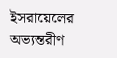ইসরায়েলের অভ্যন্তরীণ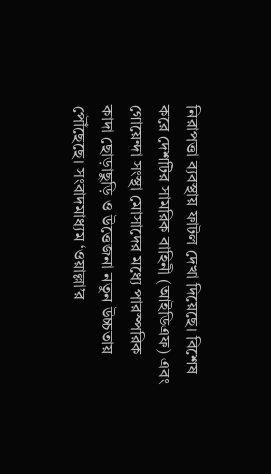নিরাপত্তা ব্যবস্থায় ফাটল দেখা দিয়েছে। বিশেষ করে দেশটির সামরিক বাহিনী (আইডিএফ) এবং গোয়েন্দা সংস্থা মোসাদের মধ্যে পারস্পরিক কাদা ছোড়াছুড়ি ও উত্তেজনা নতুন উচ্চতায় পৌঁছেছে। সংবাদমাধ্যম ‘ওয়াল্লা’র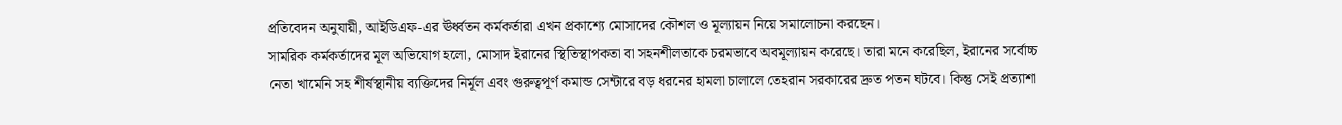প্রতিবেদন অনুযায়ী, আইডিএফ-এর ঊর্ধ্বতন কর্মকর্তারা এখন প্রকাশ্যে মোসাদের কৌশল ও মূল্যায়ন নিয়ে সমালোচনা করছেন।
সামরিক কর্মকর্তাদের মূল অভিযোগ হলো, মোসাদ ইরানের স্থিতিস্থাপকতা বা সহনশীলতাকে চরমভাবে অবমূল্যায়ন করেছে। তারা মনে করেছিল, ইরানের সর্বোচ্চ নেতা খামেনি সহ শীর্ষস্থানীয় ব্যক্তিদের নির্মূল এবং গুরুত্বপূর্ণ কমান্ড সেন্টারে বড় ধরনের হামলা চালালে তেহরান সরকারের দ্রুত পতন ঘটবে। কিন্তু সেই প্রত্যাশা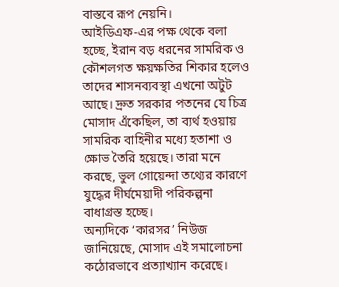বাস্তবে রূপ নেয়নি।
আইডিএফ-এর পক্ষ থেকে বলা হচ্ছে, ইরান বড় ধরনের সামরিক ও কৌশলগত ক্ষয়ক্ষতির শিকার হলেও তাদের শাসনব্যবস্থা এখনো অটুট আছে। দ্রুত সরকার পতনের যে চিত্র মোসাদ এঁকেছিল, তা ব্যর্থ হওয়ায় সামরিক বাহিনীর মধ্যে হতাশা ও ক্ষোভ তৈরি হয়েছে। তারা মনে করছে, ভুল গোয়েন্দা তথ্যের কারণে যুদ্ধের দীর্ঘমেয়াদী পরিকল্পনা বাধাগ্রস্ত হচ্ছে।
অন্যদিকে ‘কারসর’ নিউজ জানিয়েছে, মোসাদ এই সমালোচনা কঠোরভাবে প্রত্যাখ্যান করেছে।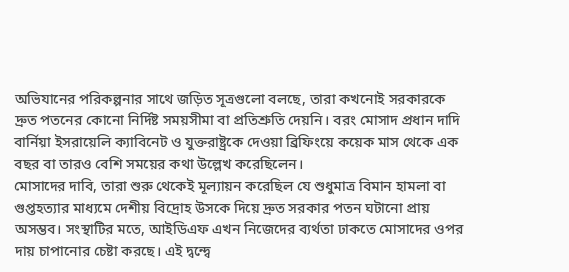অভিযানের পরিকল্পনার সাথে জড়িত সূত্রগুলো বলছে, তারা কখনোই সরকারকে দ্রুত পতনের কোনো নির্দিষ্ট সময়সীমা বা প্রতিশ্রুতি দেয়নি। বরং মোসাদ প্রধান দাদি বার্নিয়া ইসরায়েলি ক্যাবিনেট ও যুক্তরাষ্ট্রকে দেওয়া ব্রিফিংয়ে কয়েক মাস থেকে এক বছর বা তারও বেশি সময়ের কথা উল্লেখ করেছিলেন।
মোসাদের দাবি, তারা শুরু থেকেই মূল্যায়ন করেছিল যে শুধুমাত্র বিমান হামলা বা গুপ্তহত্যার মাধ্যমে দেশীয় বিদ্রোহ উসকে দিয়ে দ্রুত সরকার পতন ঘটানো প্রায় অসম্ভব। সংস্থাটির মতে, আইডিএফ এখন নিজেদের ব্যর্থতা ঢাকতে মোসাদের ওপর দায় চাপানোর চেষ্টা করছে। এই দ্বন্দ্বে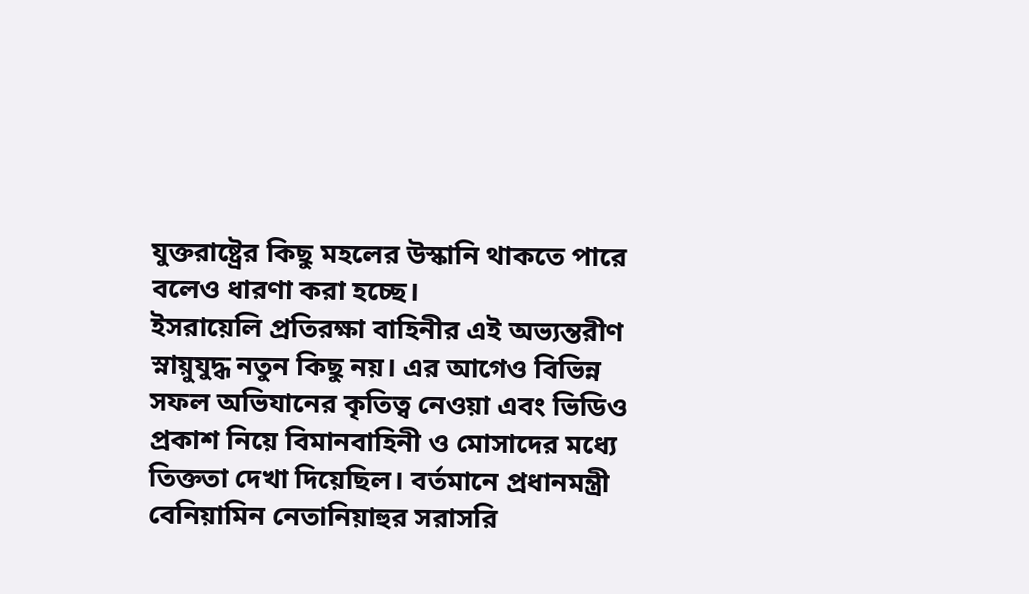যুক্তরাষ্ট্রের কিছু মহলের উস্কানি থাকতে পারে বলেও ধারণা করা হচ্ছে।
ইসরায়েলি প্রতিরক্ষা বাহিনীর এই অভ্যন্তরীণ স্নায়ুযুদ্ধ নতুন কিছু নয়। এর আগেও বিভিন্ন সফল অভিযানের কৃতিত্ব নেওয়া এবং ভিডিও প্রকাশ নিয়ে বিমানবাহিনী ও মোসাদের মধ্যে তিক্ততা দেখা দিয়েছিল। বর্তমানে প্রধানমন্ত্রী বেনিয়ামিন নেতানিয়াহুর সরাসরি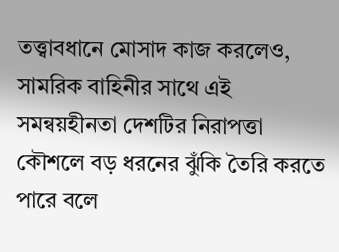তত্ত্বাবধানে মোসাদ কাজ করলেও, সামরিক বাহিনীর সাথে এই সমন্বয়হীনতা দেশটির নিরাপত্তা কৌশলে বড় ধরনের ঝুঁকি তৈরি করতে পারে বলে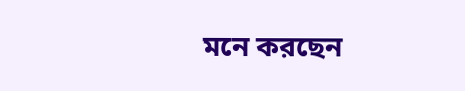মনে করছেন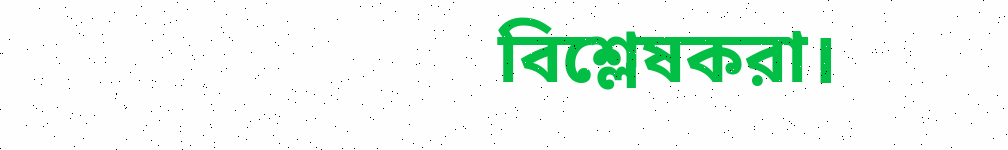বিশ্লেষকরা।